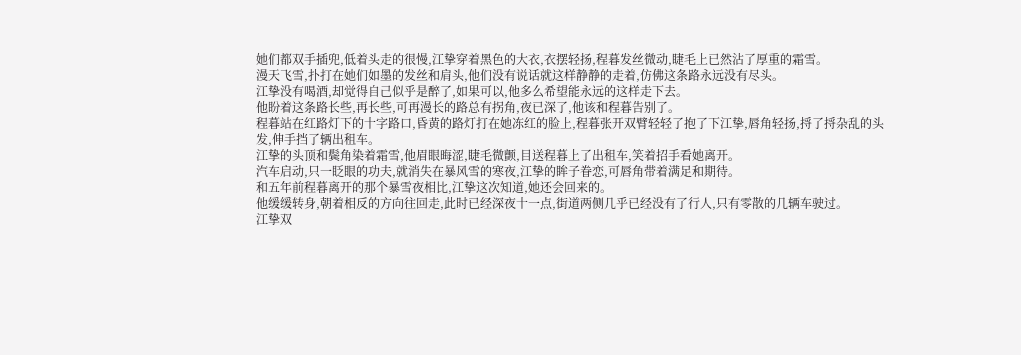她们都双手插兜,低着头走的很慢,江挚穿着黑色的大衣,衣摆轻扬,程暮发丝微动,睫毛上已然沾了厚重的霜雪。
漫天飞雪,扑打在她们如墨的发丝和肩头,他们没有说话就这样静静的走着,仿佛这条路永远没有尽头。
江挚没有喝酒,却觉得自己似乎是醉了,如果可以,他多么希望能永远的这样走下去。
他盼着这条路长些,再长些,可再漫长的路总有拐角,夜已深了,他该和程暮告别了。
程暮站在红路灯下的十字路口,昏黄的路灯打在她冻红的脸上,程暮张开双臂轻轻了抱了下江挚,唇角轻扬,捋了捋杂乱的头发,伸手挡了辆出租车。
江挚的头顶和鬓角染着霜雪,他眉眼晦涩,睫毛微颤,目送程暮上了出租车,笑着招手看她离开。
汽车启动,只一眨眼的功夫,就消失在暴风雪的寒夜,江挚的眸子眷恋,可唇角带着满足和期待。
和五年前程暮离开的那个暴雪夜相比,江挚这次知道,她还会回来的。
他缓缓转身,朝着相反的方向往回走,此时已经深夜十一点,街道两侧几乎已经没有了行人,只有零散的几辆车驶过。
江挚双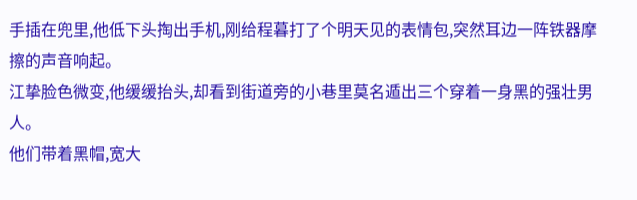手插在兜里,他低下头掏出手机,刚给程暮打了个明天见的表情包,突然耳边一阵铁器摩擦的声音响起。
江挚脸色微变,他缓缓抬头,却看到街道旁的小巷里莫名遁出三个穿着一身黑的强壮男人。
他们带着黑帽,宽大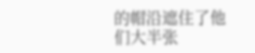的帽沿遮住了他们大半张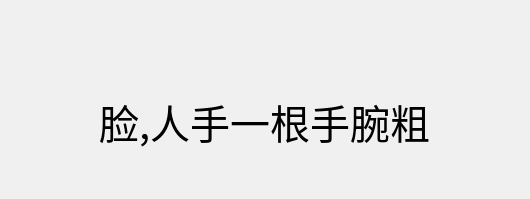脸,人手一根手腕粗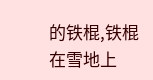的铁棍,铁棍在雪地上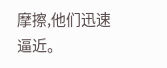摩擦,他们迅速逼近。